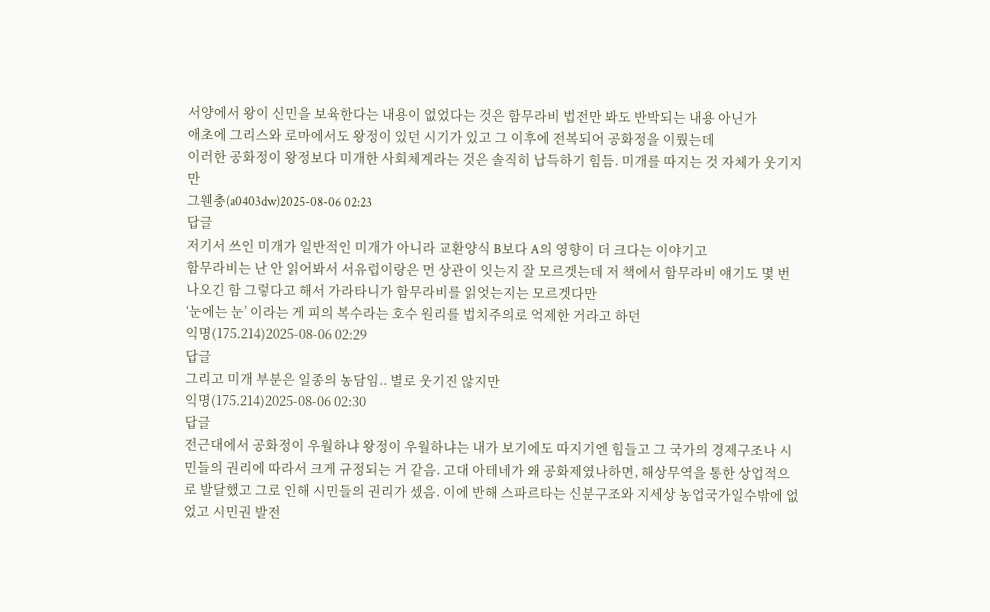서양에서 왕이 신민을 보육한다는 내용이 없었다는 것은 함무라비 법전만 봐도 반박되는 내용 아닌가
애초에 그리스와 로마에서도 왕정이 있던 시기가 있고 그 이후에 전복되어 공화정을 이뤘는데
이러한 공화정이 왕정보다 미개한 사회체계라는 것은 솔직히 납득하기 힘듬. 미개를 따지는 것 자체가 웃기지만
그웬충(a0403dw)2025-08-06 02:23
답글
저기서 쓰인 미개가 일반적인 미개가 아니라 교환양식 B보다 A의 영향이 더 크다는 이야기고
함무라비는 난 안 읽어봐서 서유럽이랑은 먼 상관이 잇는지 잘 모르겟는데 저 책에서 함무라비 얘기도 몇 번 나오긴 함 그렇다고 해서 가라타니가 함무라비를 읽엇는지는 모르겟다만
‘눈에는 눈’ 이라는 게 피의 복수라는 호수 원리를 법치주의로 억제한 거라고 하던
익명(175.214)2025-08-06 02:29
답글
그리고 미개 부분은 일종의 농담임.. 별로 웃기진 않지만
익명(175.214)2025-08-06 02:30
답글
전근대에서 공화정이 우월하냐 왕정이 우월하냐는 내가 보기에도 따지기엔 힘들고 그 국가의 경제구조나 시민들의 권리에 따라서 크게 규정되는 거 같음. 고대 아테네가 왜 공화제였나하면, 해상무역을 통한 상업적으로 발달했고 그로 인해 시민들의 권리가 셌음. 이에 반해 스파르타는 신분구조와 지세상 농업국가일수밖에 없었고 시민권 발전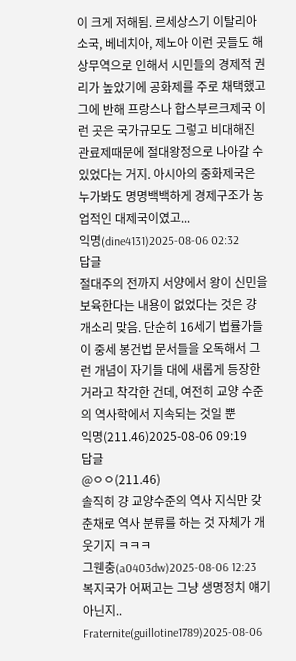이 크게 저해됨. 르세상스기 이탈리아 소국, 베네치아, 제노아 이런 곳들도 해상무역으로 인해서 시민들의 경제적 권리가 높았기에 공화제를 주로 채택했고 그에 반해 프랑스나 합스부르크제국 이런 곳은 국가규모도 그렇고 비대해진 관료제때문에 절대왕정으로 나아갈 수 있었다는 거지. 아시아의 중화제국은 누가봐도 명명백백하게 경제구조가 농업적인 대제국이였고...
익명(dine4131)2025-08-06 02:32
답글
절대주의 전까지 서양에서 왕이 신민을 보육한다는 내용이 없었다는 것은 걍 개소리 맞음. 단순히 16세기 법률가들이 중세 봉건법 문서들을 오독해서 그런 개념이 자기들 대에 새롭게 등장한 거라고 착각한 건데, 여전히 교양 수준의 역사학에서 지속되는 것일 뿐
익명(211.46)2025-08-06 09:19
답글
@ㅇㅇ(211.46)
솔직히 걍 교양수준의 역사 지식만 갖춘채로 역사 분류를 하는 것 자체가 개웃기지 ㅋㅋㅋ
그웬충(a0403dw)2025-08-06 12:23
복지국가 어쩌고는 그냥 생명정치 얘기 아닌지..
Fraternite(guillotine1789)2025-08-06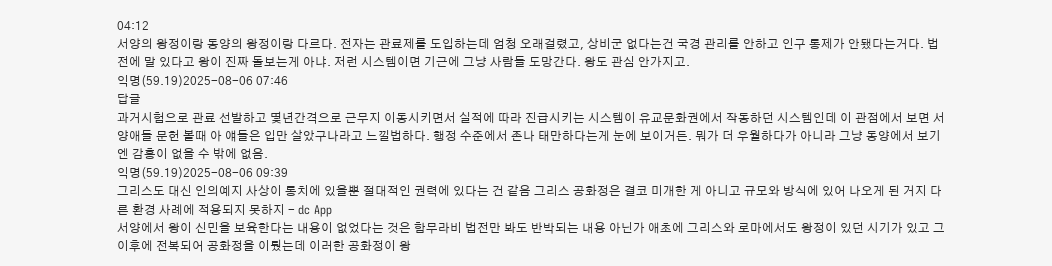04:12
서양의 왕정이랑 동양의 왕정이랑 다르다. 전자는 관료제를 도입하는데 엄청 오래걸렸고, 상비군 없다는건 국경 관리를 안하고 인구 통제가 안됐다는거다. 법전에 말 있다고 왕이 진짜 돌보는게 아냐. 저런 시스템이면 기근에 그냥 사람들 도망간다. 왕도 관심 안가지고.
익명(59.19)2025-08-06 07:46
답글
과거시험으로 관료 선발하고 몇년간격으로 근무지 이동시키면서 실적에 따라 진급시키는 시스템이 유교문화권에서 작동하던 시스템인데 이 관점에서 보면 서양애들 문헌 볼때 아 얘들은 입만 살았구나라고 느낄법하다. 행정 수준에서 존나 태만하다는게 눈에 보이거든. 뭐가 더 우월하다가 아니라 그냥 동양에서 보기엔 감흥이 없을 수 밖에 없음.
익명(59.19)2025-08-06 09:39
그리스도 대신 인의예지 사상이 통치에 있을뿐 절대적인 권력에 있다는 건 같음 그리스 공화정은 결코 미개한 게 아니고 규모와 방식에 있어 나오게 된 거지 다른 환경 사례에 적용되지 못하지 - dc App
서양에서 왕이 신민을 보육한다는 내용이 없었다는 것은 함무라비 법전만 봐도 반박되는 내용 아닌가 애초에 그리스와 로마에서도 왕정이 있던 시기가 있고 그 이후에 전복되어 공화정을 이뤘는데 이러한 공화정이 왕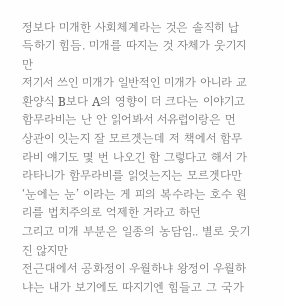정보다 미개한 사회체계라는 것은 솔직히 납득하기 힘듬. 미개를 따지는 것 자체가 웃기지만
저기서 쓰인 미개가 일반적인 미개가 아니라 교환양식 B보다 A의 영향이 더 크다는 이야기고 함무라비는 난 안 읽어봐서 서유럽이랑은 먼 상관이 잇는지 잘 모르겟는데 저 책에서 함무라비 얘기도 몇 번 나오긴 함 그렇다고 해서 가라타니가 함무라비를 읽엇는지는 모르겟다만 ‘눈에는 눈’ 이라는 게 피의 복수라는 호수 원리를 법치주의로 억제한 거라고 하던
그리고 미개 부분은 일종의 농담임.. 별로 웃기진 않지만
전근대에서 공화정이 우월하냐 왕정이 우월하냐는 내가 보기에도 따지기엔 힘들고 그 국가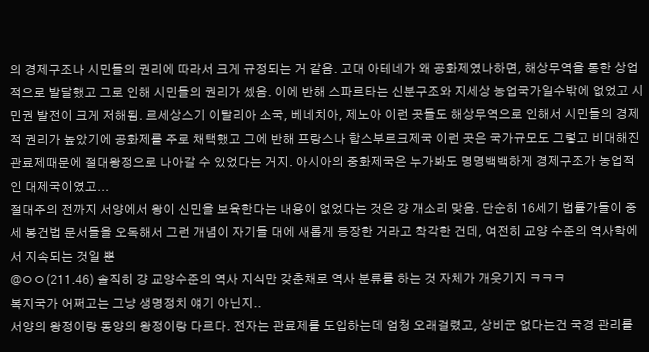의 경제구조나 시민들의 권리에 따라서 크게 규정되는 거 같음. 고대 아테네가 왜 공화제였나하면, 해상무역을 통한 상업적으로 발달했고 그로 인해 시민들의 권리가 셌음. 이에 반해 스파르타는 신분구조와 지세상 농업국가일수밖에 없었고 시민권 발전이 크게 저해됨. 르세상스기 이탈리아 소국, 베네치아, 제노아 이런 곳들도 해상무역으로 인해서 시민들의 경제적 권리가 높았기에 공화제를 주로 채택했고 그에 반해 프랑스나 합스부르크제국 이런 곳은 국가규모도 그렇고 비대해진 관료제때문에 절대왕정으로 나아갈 수 있었다는 거지. 아시아의 중화제국은 누가봐도 명명백백하게 경제구조가 농업적인 대제국이였고...
절대주의 전까지 서양에서 왕이 신민을 보육한다는 내용이 없었다는 것은 걍 개소리 맞음. 단순히 16세기 법률가들이 중세 봉건법 문서들을 오독해서 그런 개념이 자기들 대에 새롭게 등장한 거라고 착각한 건데, 여전히 교양 수준의 역사학에서 지속되는 것일 뿐
@ㅇㅇ(211.46) 솔직히 걍 교양수준의 역사 지식만 갖춘채로 역사 분류를 하는 것 자체가 개웃기지 ㅋㅋㅋ
복지국가 어쩌고는 그냥 생명정치 얘기 아닌지..
서양의 왕정이랑 동양의 왕정이랑 다르다. 전자는 관료제를 도입하는데 엄청 오래걸렸고, 상비군 없다는건 국경 관리를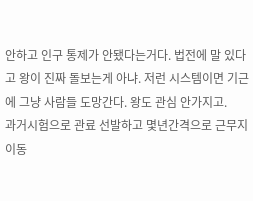안하고 인구 통제가 안됐다는거다. 법전에 말 있다고 왕이 진짜 돌보는게 아냐. 저런 시스템이면 기근에 그냥 사람들 도망간다. 왕도 관심 안가지고.
과거시험으로 관료 선발하고 몇년간격으로 근무지 이동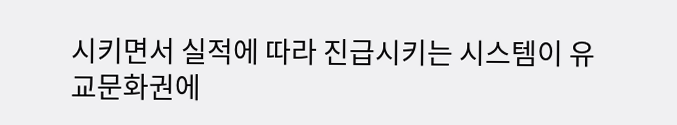시키면서 실적에 따라 진급시키는 시스템이 유교문화권에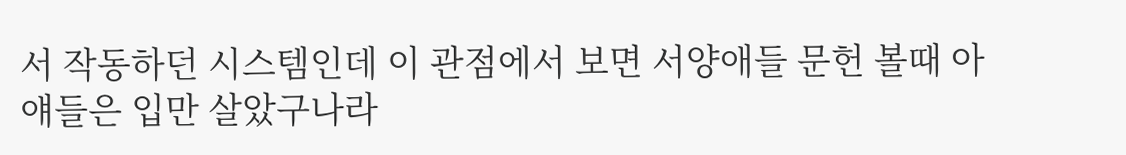서 작동하던 시스템인데 이 관점에서 보면 서양애들 문헌 볼때 아 얘들은 입만 살았구나라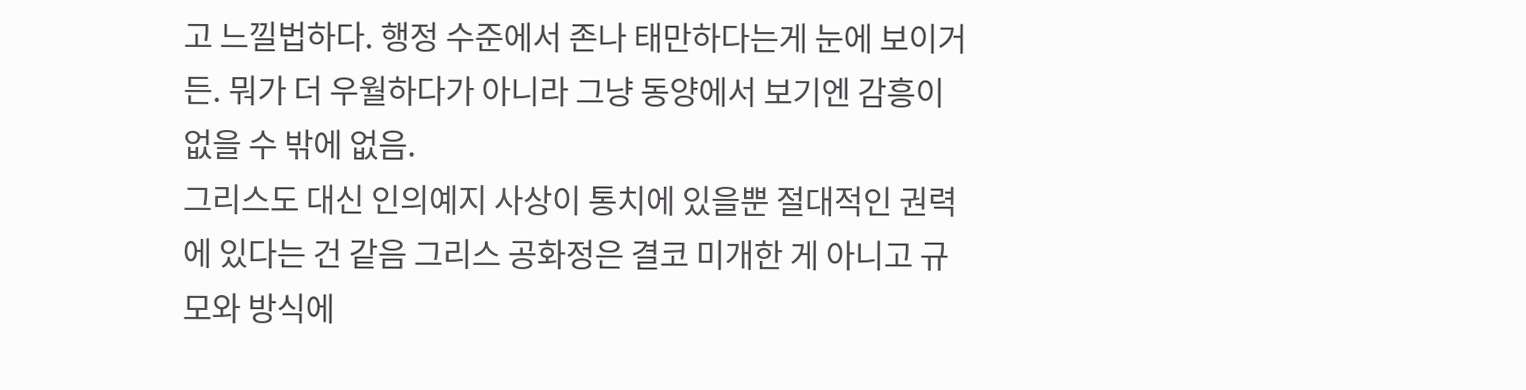고 느낄법하다. 행정 수준에서 존나 태만하다는게 눈에 보이거든. 뭐가 더 우월하다가 아니라 그냥 동양에서 보기엔 감흥이 없을 수 밖에 없음.
그리스도 대신 인의예지 사상이 통치에 있을뿐 절대적인 권력에 있다는 건 같음 그리스 공화정은 결코 미개한 게 아니고 규모와 방식에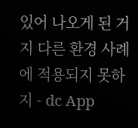있어 나오게 된 거지 다른 환경 사례에 적용되지 못하지 - dc App